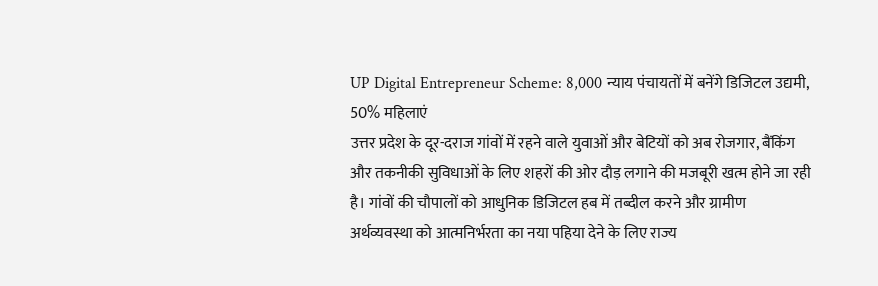UP Digital Entrepreneur Scheme: 8,000 न्याय पंचायतों में बनेंगे डिजिटल उद्यमी, 50% महिलाएं
उत्तर प्रदेश के दूर-दराज गांवों में रहने वाले युवाओं और बेटियों को अब रोजगार, बैंकिंग और तकनीकी सुविधाओं के लिए शहरों की ओर दौड़ लगाने की मजबूरी खत्म होने जा रही है। गांवों की चौपालों को आधुनिक डिजिटल हब में तब्दील करने और ग्रामीण अर्थव्यवस्था को आत्मनिर्भरता का नया पहिया देने के लिए राज्य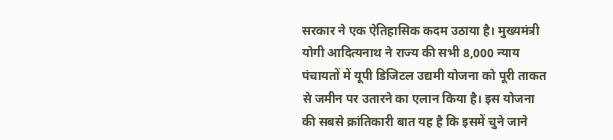सरकार ने एक ऐतिहासिक कदम उठाया है। मुख्यमंत्री योगी आदित्यनाथ ने राज्य की सभी 8,000 न्याय पंचायतों में यूपी डिजिटल उद्यमी योजना को पूरी ताकत से जमीन पर उतारने का एलान किया है। इस योजना की सबसे क्रांतिकारी बात यह है कि इसमें चुने जाने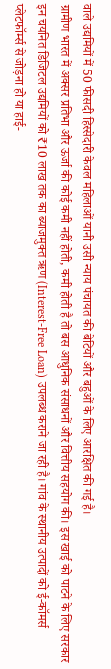वाले उद्यमियों में 50 फीसदी हिस्सेदारी केवल महिलाओं यानी उसी न्याय पंचायत की बेटियों और बहुओं के लिए आरक्षित की गई है।
ग्रामीण भारत में अक्सर प्रतिभा और ऊर्जा की कोई कमी नहीं होती, कमी होती है तो बस आधुनिक संसाधनों और वित्तीय सहयोग की। इस खाई को पाटने के लिए सरकार इन चयनित डिजिटल उद्यमियों को ₹10 लाख तक का ब्याजमुक्त ऋण (Interest-Free Loan) उपलब्ध कराने जा रही है। गांव के स्थानीय उत्पादों को ई-कॉमर्स प्लेटफॉर्म्स से जोड़ना हो या हाई-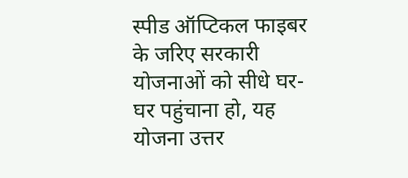स्पीड ऑप्टिकल फाइबर के जरिए सरकारी योजनाओं को सीधे घर-घर पहुंचाना हो, यह योजना उत्तर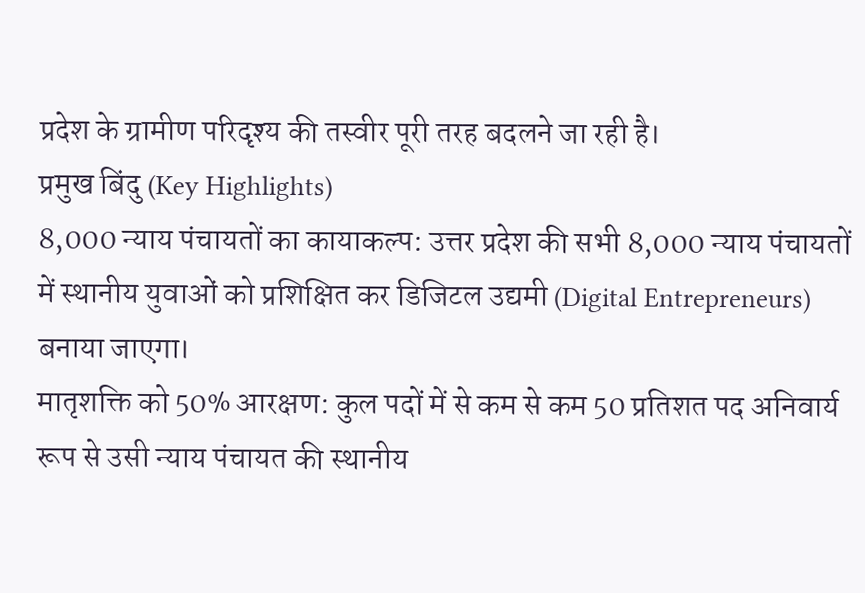प्रदेश के ग्रामीण परिदृश्य की तस्वीर पूरी तरह बदलने जा रही है।
प्रमुख बिंदु (Key Highlights)
8,000 न्याय पंचायतों का कायाकल्प: उत्तर प्रदेश की सभी 8,000 न्याय पंचायतों में स्थानीय युवाओं को प्रशिक्षित कर डिजिटल उद्यमी (Digital Entrepreneurs) बनाया जाएगा।
मातृशक्ति को 50% आरक्षण: कुल पदों में से कम से कम 50 प्रतिशत पद अनिवार्य रूप से उसी न्याय पंचायत की स्थानीय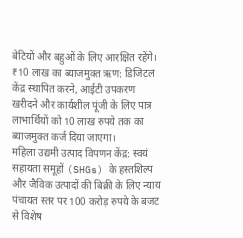बेटियों और बहुओं के लिए आरक्षित रहेंगे।
₹10 लाख का ब्याजमुक्त ऋण: डिजिटल केंद्र स्थापित करने, आईटी उपकरण खरीदने और कार्यशील पूंजी के लिए पात्र लाभार्थियों को 10 लाख रुपये तक का ब्याजमुक्त कर्ज दिया जाएगा।
महिला उद्यमी उत्पाद विपणन केंद्र: स्वयं सहायता समूहों (SHGs) के हस्तशिल्प और जैविक उत्पादों की बिक्री के लिए न्याय पंचायत स्तर पर 100 करोड़ रुपये के बजट से विशेष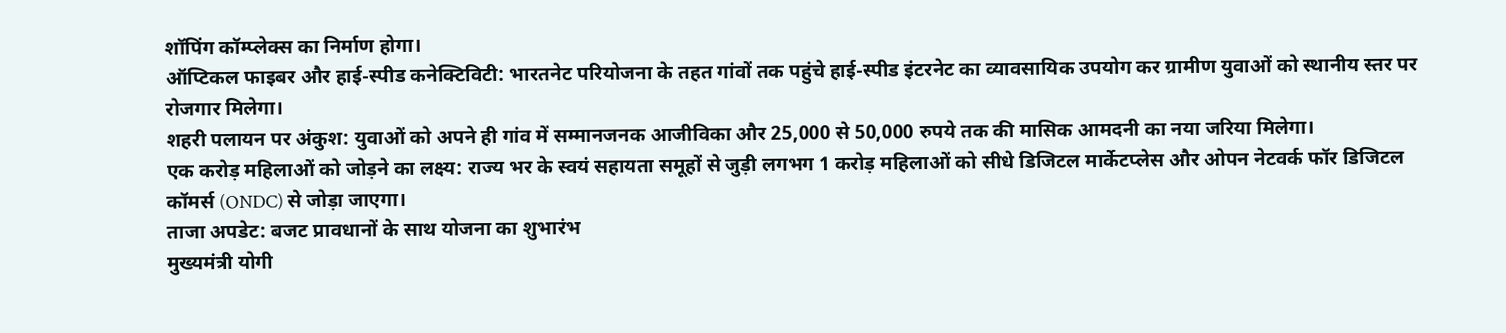शॉपिंग कॉम्प्लेक्स का निर्माण होगा।
ऑप्टिकल फाइबर और हाई-स्पीड कनेक्टिविटी: भारतनेट परियोजना के तहत गांवों तक पहुंचे हाई-स्पीड इंटरनेट का व्यावसायिक उपयोग कर ग्रामीण युवाओं को स्थानीय स्तर पर रोजगार मिलेगा।
शहरी पलायन पर अंकुश: युवाओं को अपने ही गांव में सम्मानजनक आजीविका और 25,000 से 50,000 रुपये तक की मासिक आमदनी का नया जरिया मिलेगा।
एक करोड़ महिलाओं को जोड़ने का लक्ष्य: राज्य भर के स्वयं सहायता समूहों से जुड़ी लगभग 1 करोड़ महिलाओं को सीधे डिजिटल मार्केटप्लेस और ओपन नेटवर्क फॉर डिजिटल कॉमर्स (ONDC) से जोड़ा जाएगा।
ताजा अपडेट: बजट प्रावधानों के साथ योजना का शुभारंभ
मुख्यमंत्री योगी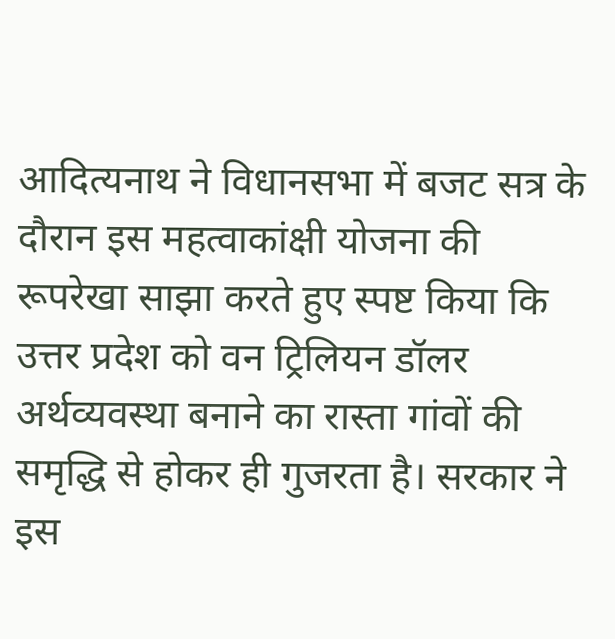आदित्यनाथ ने विधानसभा में बजट सत्र के दौरान इस महत्वाकांक्षी योजना की रूपरेखा साझा करते हुए स्पष्ट किया कि उत्तर प्रदेश को वन ट्रिलियन डॉलर अर्थव्यवस्था बनाने का रास्ता गांवों की समृद्धि से होकर ही गुजरता है। सरकार ने इस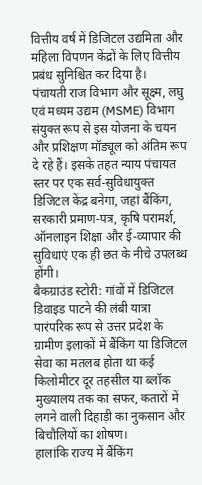वित्तीय वर्ष में डिजिटल उद्यमिता और महिला विपणन केंद्रों के लिए वित्तीय प्रबंध सुनिश्चित कर दिया है।
पंचायती राज विभाग और सूक्ष्म, लघु एवं मध्यम उद्यम (MSME) विभाग संयुक्त रूप से इस योजना के चयन और प्रशिक्षण मॉड्यूल को अंतिम रूप दे रहे हैं। इसके तहत न्याय पंचायत स्तर पर एक सर्व-सुविधायुक्त डिजिटल केंद्र बनेगा, जहां बैंकिंग, सरकारी प्रमाण-पत्र, कृषि परामर्श, ऑनलाइन शिक्षा और ई-व्यापार की सुविधाएं एक ही छत के नीचे उपलब्ध होंगी।
बैकग्राउंड स्टोरी: गांवों में डिजिटल डिवाइड पाटने की लंबी यात्रा
पारंपरिक रूप से उत्तर प्रदेश के ग्रामीण इलाकों में बैंकिंग या डिजिटल सेवा का मतलब होता था कई किलोमीटर दूर तहसील या ब्लॉक मुख्यालय तक का सफर, कतारों में लगने वाली दिहाड़ी का नुकसान और बिचौलियों का शोषण।
हालांकि राज्य में बैंकिंग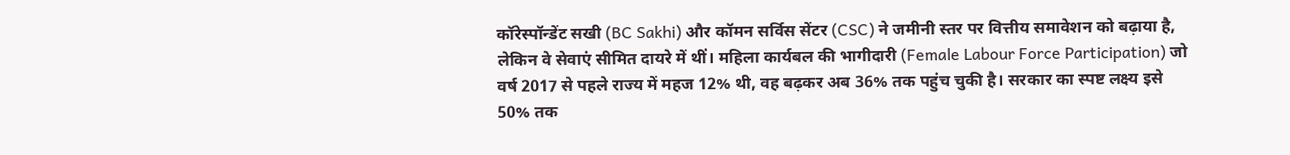कॉरेस्पॉन्डेंट सखी (BC Sakhi) और कॉमन सर्विस सेंटर (CSC) ने जमीनी स्तर पर वित्तीय समावेशन को बढ़ाया है, लेकिन वे सेवाएं सीमित दायरे में थीं। महिला कार्यबल की भागीदारी (Female Labour Force Participation) जो वर्ष 2017 से पहले राज्य में महज 12% थी, वह बढ़कर अब 36% तक पहुंच चुकी है। सरकार का स्पष्ट लक्ष्य इसे 50% तक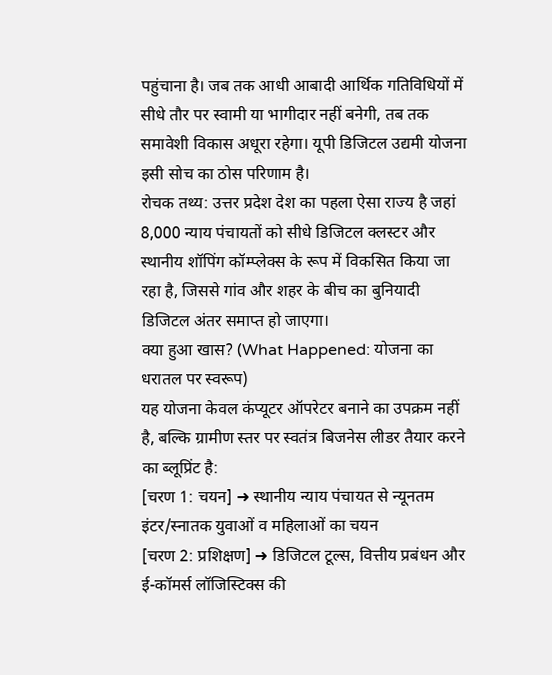पहुंचाना है। जब तक आधी आबादी आर्थिक गतिविधियों में सीधे तौर पर स्वामी या भागीदार नहीं बनेगी, तब तक समावेशी विकास अधूरा रहेगा। यूपी डिजिटल उद्यमी योजना इसी सोच का ठोस परिणाम है।
रोचक तथ्य: उत्तर प्रदेश देश का पहला ऐसा राज्य है जहां 8,000 न्याय पंचायतों को सीधे डिजिटल क्लस्टर और स्थानीय शॉपिंग कॉम्प्लेक्स के रूप में विकसित किया जा रहा है, जिससे गांव और शहर के बीच का बुनियादी डिजिटल अंतर समाप्त हो जाएगा।
क्या हुआ खास? (What Happened: योजना का धरातल पर स्वरूप)
यह योजना केवल कंप्यूटर ऑपरेटर बनाने का उपक्रम नहीं है, बल्कि ग्रामीण स्तर पर स्वतंत्र बिजनेस लीडर तैयार करने का ब्लूप्रिंट है:
[चरण 1: चयन] ➜ स्थानीय न्याय पंचायत से न्यूनतम इंटर/स्नातक युवाओं व महिलाओं का चयन
[चरण 2: प्रशिक्षण] ➜ डिजिटल टूल्स, वित्तीय प्रबंधन और ई-कॉमर्स लॉजिस्टिक्स की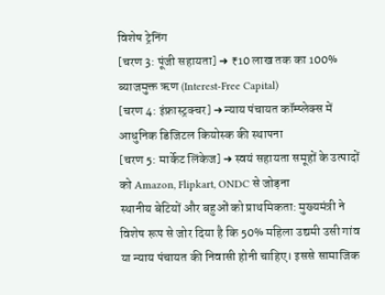विशेष ट्रेनिंग
[चरण 3: पूंजी सहायता] ➜ ₹10 लाख तक का 100% ब्याजमुक्त ऋण (Interest-Free Capital)
[चरण 4: इंफ्रास्ट्रक्चर] ➜ न्याय पंचायत कॉम्प्लेक्स में आधुनिक डिजिटल कियोस्क की स्थापना
[चरण 5: मार्केट लिंकेज] ➜ स्वयं सहायता समूहों के उत्पादों को Amazon, Flipkart, ONDC से जोड़ना
स्थानीय बेटियों और बहुओं को प्राथमिकता: मुख्यमंत्री ने विशेष रूप से जोर दिया है कि 50% महिला उद्यमी उसी गांव या न्याय पंचायत की निवासी होनी चाहिए। इससे सामाजिक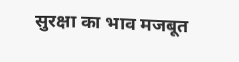सुरक्षा का भाव मजबूत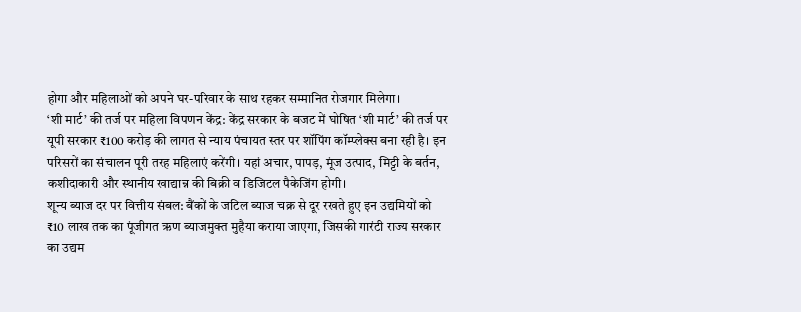होगा और महिलाओं को अपने घर-परिवार के साथ रहकर सम्मानित रोजगार मिलेगा।
‘शी मार्ट’ की तर्ज पर महिला विपणन केंद्र: केंद्र सरकार के बजट में घोषित ‘शी मार्ट’ की तर्ज पर यूपी सरकार ₹100 करोड़ की लागत से न्याय पंचायत स्तर पर शॉपिंग कॉम्प्लेक्स बना रही है। इन परिसरों का संचालन पूरी तरह महिलाएं करेंगी। यहां अचार, पापड़, मूंज उत्पाद, मिट्टी के बर्तन, कशीदाकारी और स्थानीय खाद्यान्न की बिक्री व डिजिटल पैकेजिंग होगी।
शून्य ब्याज दर पर वित्तीय संबल: बैंकों के जटिल ब्याज चक्र से दूर रखते हुए इन उद्यमियों को ₹10 लाख तक का पूंजीगत ऋण ब्याजमुक्त मुहैया कराया जाएगा, जिसकी गारंटी राज्य सरकार का उद्यम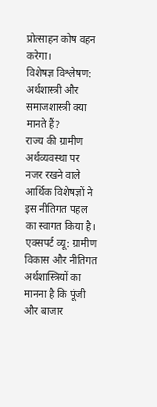प्रोत्साहन कोष वहन करेगा।
विशेषज्ञ विश्लेषण: अर्थशास्त्री और समाजशास्त्री क्या मानते हैं?
राज्य की ग्रामीण अर्थव्यवस्था पर नजर रखने वाले आर्थिक विशेषज्ञों ने इस नीतिगत पहल का स्वागत किया है।
एक्सपर्ट व्यू: ग्रामीण विकास और नीतिगत अर्थशास्त्रियों का मानना है कि पूंजी और बाजार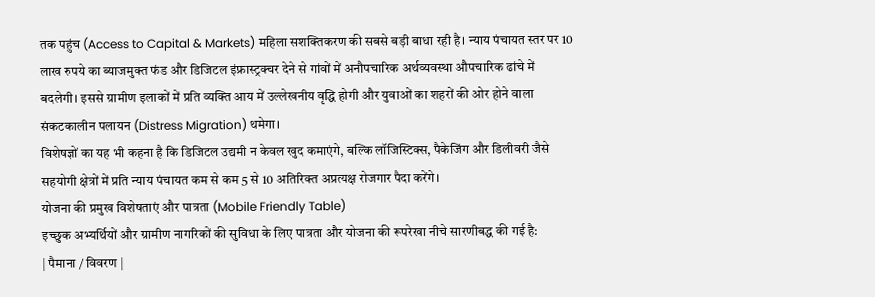तक पहुंच (Access to Capital & Markets) महिला सशक्तिकरण की सबसे बड़ी बाधा रही है। न्याय पंचायत स्तर पर 10 लाख रुपये का ब्याजमुक्त फंड और डिजिटल इंफ्रास्ट्रक्चर देने से गांवों में अनौपचारिक अर्थव्यवस्था औपचारिक ढांचे में बदलेगी। इससे ग्रामीण इलाकों में प्रति व्यक्ति आय में उल्लेखनीय वृद्धि होगी और युवाओं का शहरों की ओर होने वाला संकटकालीन पलायन (Distress Migration) थमेगा।
विशेषज्ञों का यह भी कहना है कि डिजिटल उद्यमी न केवल खुद कमाएंगे, बल्कि लॉजिस्टिक्स, पैकेजिंग और डिलीवरी जैसे सहयोगी क्षेत्रों में प्रति न्याय पंचायत कम से कम 5 से 10 अतिरिक्त अप्रत्यक्ष रोजगार पैदा करेंगे।
योजना की प्रमुख विशेषताएं और पात्रता (Mobile Friendly Table)
इच्छुक अभ्यर्थियों और ग्रामीण नागरिकों की सुविधा के लिए पात्रता और योजना की रूपरेखा नीचे सारणीबद्ध की गई है:
| पैमाना / विवरण |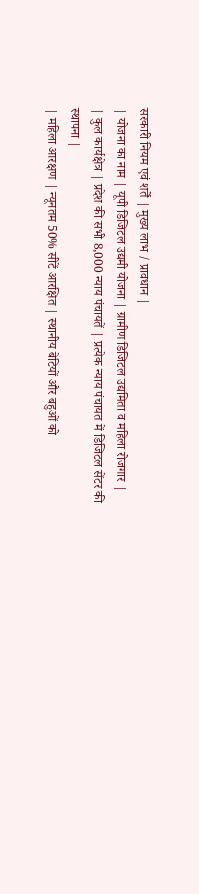सरकारी नियम एवं शर्तें | मुख्य लाभ / प्रावधान |
| योजना का नाम | यूपी डिजिटल उद्यमी योजना | ग्रामीण डिजिटल उद्यमिता व महिला रोजगार |
| कुल कार्यक्षेत्र | प्रदेश की सभी 8,000 न्याय पंचायतें | प्रत्येक न्याय पंचायत में डिजिटल सेंटर की स्थापना |
| महिला आरक्षण | न्यूनतम 50% सीटें आरक्षित | स्थानीय बेटियों और बहुओं को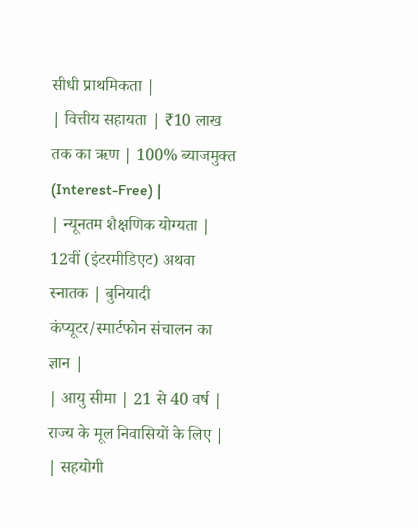सीधी प्राथमिकता |
| वित्तीय सहायता | ₹10 लाख तक का ऋण | 100% ब्याजमुक्त (Interest-Free) |
| न्यूनतम शैक्षणिक योग्यता | 12वीं (इंटरमीडिएट) अथवा स्नातक | बुनियादी कंप्यूटर/स्मार्टफोन संचालन का ज्ञान |
| आयु सीमा | 21 से 40 वर्ष | राज्य के मूल निवासियों के लिए |
| सहयोगी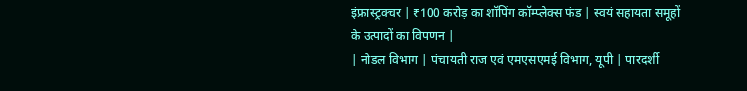इंफ्रास्ट्रक्चर | ₹100 करोड़ का शॉपिंग कॉम्प्लेक्स फंड | स्वयं सहायता समूहों के उत्पादों का विपणन |
| नोडल विभाग | पंचायती राज एवं एमएसएमई विभाग, यूपी | पारदर्शी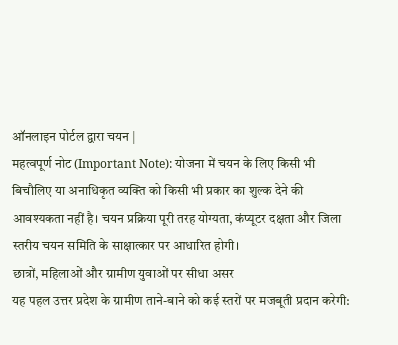ऑनलाइन पोर्टल द्वारा चयन |
महत्वपूर्ण नोट (Important Note): योजना में चयन के लिए किसी भी बिचौलिए या अनाधिकृत व्यक्ति को किसी भी प्रकार का शुल्क देने की आवश्यकता नहीं है। चयन प्रक्रिया पूरी तरह योग्यता, कंप्यूटर दक्षता और जिला स्तरीय चयन समिति के साक्षात्कार पर आधारित होगी।
छात्रों, महिलाओं और ग्रामीण युवाओं पर सीधा असर
यह पहल उत्तर प्रदेश के ग्रामीण ताने-बाने को कई स्तरों पर मजबूती प्रदान करेगी: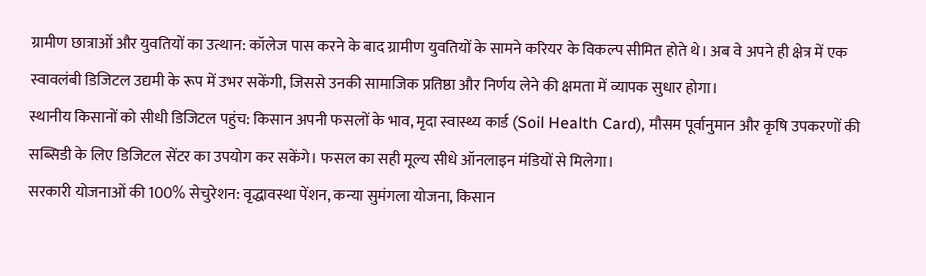ग्रामीण छात्राओं और युवतियों का उत्थान: कॉलेज पास करने के बाद ग्रामीण युवतियों के सामने करियर के विकल्प सीमित होते थे। अब वे अपने ही क्षेत्र में एक स्वावलंबी डिजिटल उद्यमी के रूप में उभर सकेंगी, जिससे उनकी सामाजिक प्रतिष्ठा और निर्णय लेने की क्षमता में व्यापक सुधार होगा।
स्थानीय किसानों को सीधी डिजिटल पहुंच: किसान अपनी फसलों के भाव, मृदा स्वास्थ्य कार्ड (Soil Health Card), मौसम पूर्वानुमान और कृषि उपकरणों की सब्सिडी के लिए डिजिटल सेंटर का उपयोग कर सकेंगे। फसल का सही मूल्य सीधे ऑनलाइन मंडियों से मिलेगा।
सरकारी योजनाओं की 100% सेचुरेशन: वृद्धावस्था पेंशन, कन्या सुमंगला योजना, किसान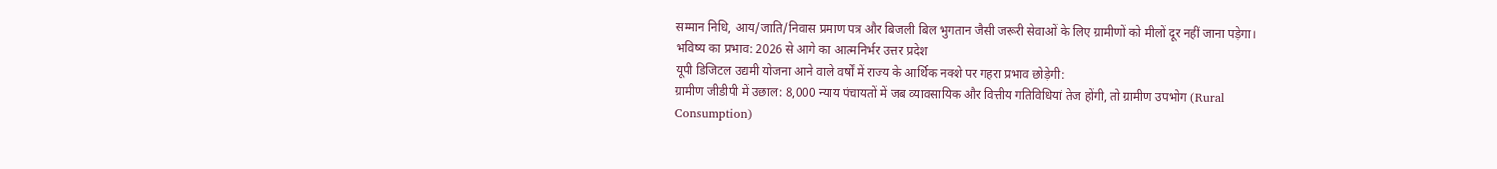सम्मान निधि, आय/जाति/निवास प्रमाण पत्र और बिजली बिल भुगतान जैसी जरूरी सेवाओं के लिए ग्रामीणों को मीलों दूर नहीं जाना पड़ेगा।
भविष्य का प्रभाव: 2026 से आगे का आत्मनिर्भर उत्तर प्रदेश
यूपी डिजिटल उद्यमी योजना आने वाले वर्षों में राज्य के आर्थिक नक्शे पर गहरा प्रभाव छोड़ेगी:
ग्रामीण जीडीपी में उछाल: 8,000 न्याय पंचायतों में जब व्यावसायिक और वित्तीय गतिविधियां तेज होंगी, तो ग्रामीण उपभोग (Rural Consumption)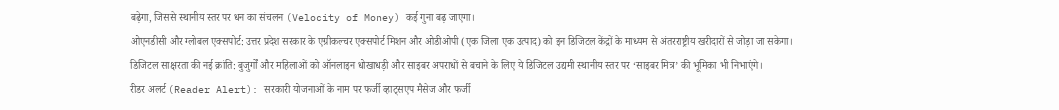बढ़ेगा, जिससे स्थानीय स्तर पर धन का संचलन (Velocity of Money) कई गुना बढ़ जाएगा।
ओएनडीसी और ग्लोबल एक्सपोर्ट: उत्तर प्रदेश सरकार के एग्रीकल्चर एक्सपोर्ट मिशन और ओडीओपी (एक जिला एक उत्पाद) को इन डिजिटल केंद्रों के माध्यम से अंतरराष्ट्रीय खरीदारों से जोड़ा जा सकेगा।
डिजिटल साक्षरता की नई क्रांति: बुजुर्गों और महिलाओं को ऑनलाइन धोखाधड़ी और साइबर अपराधों से बचाने के लिए ये डिजिटल उद्यमी स्थानीय स्तर पर ‘साइबर मित्र’ की भूमिका भी निभाएंगे।
रीडर अलर्ट (Reader Alert): सरकारी योजनाओं के नाम पर फर्जी व्हाट्सएप मैसेज और फर्जी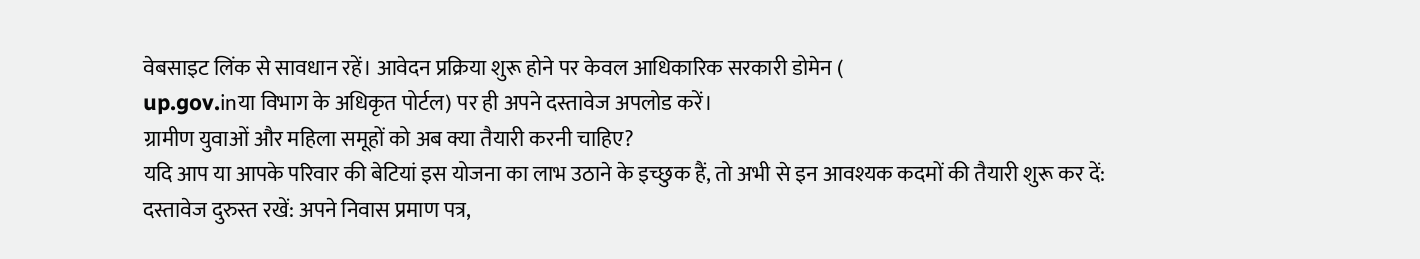वेबसाइट लिंक से सावधान रहें। आवेदन प्रक्रिया शुरू होने पर केवल आधिकारिक सरकारी डोमेन (
up.gov.inया विभाग के अधिकृत पोर्टल) पर ही अपने दस्तावेज अपलोड करें।
ग्रामीण युवाओं और महिला समूहों को अब क्या तैयारी करनी चाहिए?
यदि आप या आपके परिवार की बेटियां इस योजना का लाभ उठाने के इच्छुक हैं, तो अभी से इन आवश्यक कदमों की तैयारी शुरू कर दें:
दस्तावेज दुरुस्त रखें: अपने निवास प्रमाण पत्र,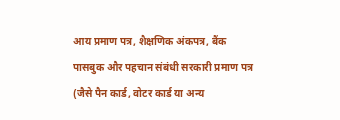आय प्रमाण पत्र, शैक्षणिक अंकपत्र, बैंक पासबुक और पहचान संबंधी सरकारी प्रमाण पत्र (जैसे पैन कार्ड, वोटर कार्ड या अन्य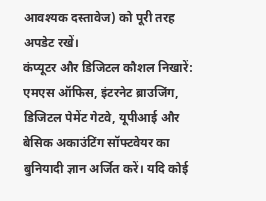आवश्यक दस्तावेज) को पूरी तरह अपडेट रखें।
कंप्यूटर और डिजिटल कौशल निखारें: एमएस ऑफिस, इंटरनेट ब्राउजिंग, डिजिटल पेमेंट गेटवे, यूपीआई और बेसिक अकाउंटिंग सॉफ्टवेयर का बुनियादी ज्ञान अर्जित करें। यदि कोई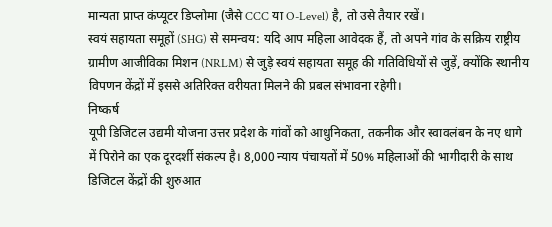मान्यता प्राप्त कंप्यूटर डिप्लोमा (जैसे CCC या O-Level) है, तो उसे तैयार रखें।
स्वयं सहायता समूहों (SHG) से समन्वय: यदि आप महिला आवेदक हैं, तो अपने गांव के सक्रिय राष्ट्रीय ग्रामीण आजीविका मिशन (NRLM) से जुड़े स्वयं सहायता समूह की गतिविधियों से जुड़ें, क्योंकि स्थानीय विपणन केंद्रों में इससे अतिरिक्त वरीयता मिलने की प्रबल संभावना रहेगी।
निष्कर्ष
यूपी डिजिटल उद्यमी योजना उत्तर प्रदेश के गांवों को आधुनिकता, तकनीक और स्वावलंबन के नए धागे में पिरोने का एक दूरदर्शी संकल्प है। 8,000 न्याय पंचायतों में 50% महिलाओं की भागीदारी के साथ डिजिटल केंद्रों की शुरुआत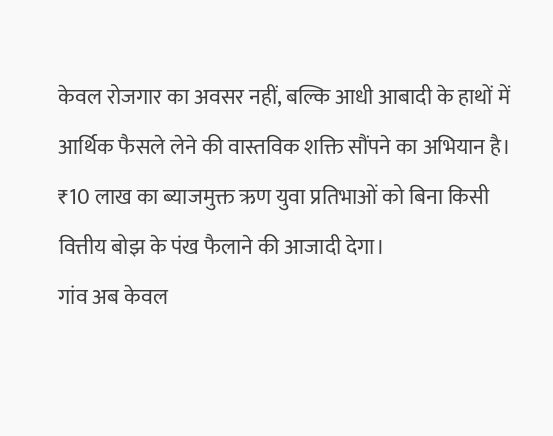केवल रोजगार का अवसर नहीं, बल्कि आधी आबादी के हाथों में आर्थिक फैसले लेने की वास्तविक शक्ति सौंपने का अभियान है। ₹10 लाख का ब्याजमुक्त ऋण युवा प्रतिभाओं को बिना किसी वित्तीय बोझ के पंख फैलाने की आजादी देगा।
गांव अब केवल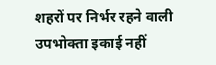शहरों पर निर्भर रहने वाली उपभोक्ता इकाई नहीं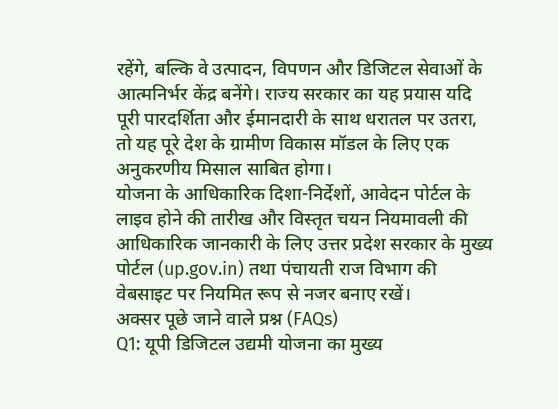रहेंगे, बल्कि वे उत्पादन, विपणन और डिजिटल सेवाओं के आत्मनिर्भर केंद्र बनेंगे। राज्य सरकार का यह प्रयास यदि पूरी पारदर्शिता और ईमानदारी के साथ धरातल पर उतरा, तो यह पूरे देश के ग्रामीण विकास मॉडल के लिए एक अनुकरणीय मिसाल साबित होगा।
योजना के आधिकारिक दिशा-निर्देशों, आवेदन पोर्टल के लाइव होने की तारीख और विस्तृत चयन नियमावली की आधिकारिक जानकारी के लिए उत्तर प्रदेश सरकार के मुख्य पोर्टल (up.gov.in) तथा पंचायती राज विभाग की वेबसाइट पर नियमित रूप से नजर बनाए रखें।
अक्सर पूछे जाने वाले प्रश्न (FAQs)
Q1: यूपी डिजिटल उद्यमी योजना का मुख्य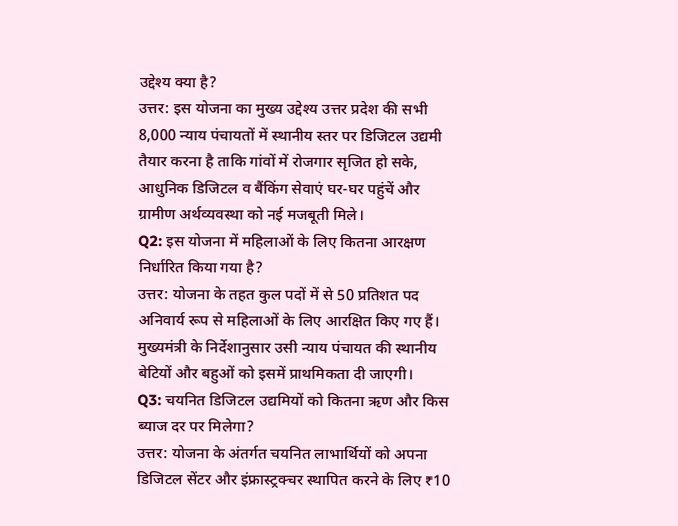उद्देश्य क्या है?
उत्तर: इस योजना का मुख्य उद्देश्य उत्तर प्रदेश की सभी 8,000 न्याय पंचायतों में स्थानीय स्तर पर डिजिटल उद्यमी तैयार करना है ताकि गांवों में रोजगार सृजित हो सके, आधुनिक डिजिटल व बैंकिंग सेवाएं घर-घर पहुंचें और ग्रामीण अर्थव्यवस्था को नई मजबूती मिले।
Q2: इस योजना में महिलाओं के लिए कितना आरक्षण निर्धारित किया गया है?
उत्तर: योजना के तहत कुल पदों में से 50 प्रतिशत पद अनिवार्य रूप से महिलाओं के लिए आरक्षित किए गए हैं। मुख्यमंत्री के निर्देशानुसार उसी न्याय पंचायत की स्थानीय बेटियों और बहुओं को इसमें प्राथमिकता दी जाएगी।
Q3: चयनित डिजिटल उद्यमियों को कितना ऋण और किस ब्याज दर पर मिलेगा?
उत्तर: योजना के अंतर्गत चयनित लाभार्थियों को अपना डिजिटल सेंटर और इंफ्रास्ट्रक्चर स्थापित करने के लिए ₹10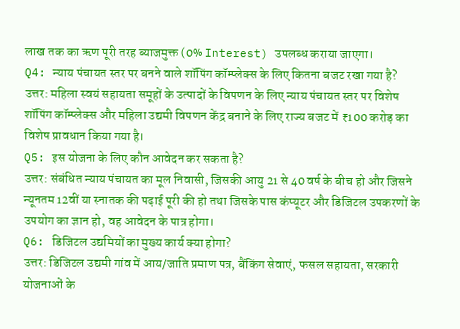लाख तक का ऋण पूरी तरह ब्याजमुक्त (0% Interest) उपलब्ध कराया जाएगा।
Q4: न्याय पंचायत स्तर पर बनने वाले शॉपिंग कॉम्प्लेक्स के लिए कितना बजट रखा गया है?
उत्तर: महिला स्वयं सहायता समूहों के उत्पादों के विपणन के लिए न्याय पंचायत स्तर पर विशेष शॉपिंग कॉम्प्लेक्स और महिला उद्यमी विपणन केंद्र बनाने के लिए राज्य बजट में ₹100 करोड़ का विशेष प्रावधान किया गया है।
Q5: इस योजना के लिए कौन आवेदन कर सकता है?
उत्तर: संबंधित न्याय पंचायत का मूल निवासी, जिसकी आयु 21 से 40 वर्ष के बीच हो और जिसने न्यूनतम 12वीं या स्नातक की पढ़ाई पूरी की हो तथा जिसके पास कंप्यूटर और डिजिटल उपकरणों के उपयोग का ज्ञान हो, वह आवेदन के पात्र होगा।
Q6: डिजिटल उद्यमियों का मुख्य कार्य क्या होगा?
उत्तर: डिजिटल उद्यमी गांव में आय/जाति प्रमाण पत्र, बैंकिंग सेवाएं, फसल सहायता, सरकारी योजनाओं के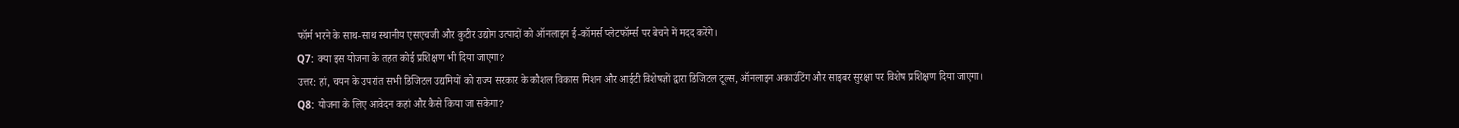फॉर्म भरने के साथ-साथ स्थानीय एसएचजी और कुटीर उद्योग उत्पादों को ऑनलाइन ई-कॉमर्स प्लेटफॉर्म्स पर बेचने में मदद करेंगे।
Q7: क्या इस योजना के तहत कोई प्रशिक्षण भी दिया जाएगा?
उत्तर: हां, चयन के उपरांत सभी डिजिटल उद्यमियों को राज्य सरकार के कौशल विकास मिशन और आईटी विशेषज्ञों द्वारा डिजिटल टूल्स, ऑनलाइन अकाउंटिंग और साइबर सुरक्षा पर विशेष प्रशिक्षण दिया जाएगा।
Q8: योजना के लिए आवेदन कहां और कैसे किया जा सकेगा?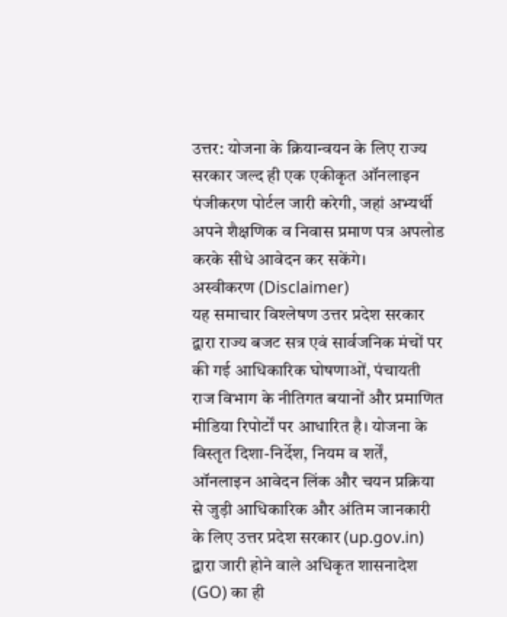उत्तर: योजना के क्रियान्वयन के लिए राज्य सरकार जल्द ही एक एकीकृत ऑनलाइन पंजीकरण पोर्टल जारी करेगी, जहां अभ्यर्थी अपने शैक्षणिक व निवास प्रमाण पत्र अपलोड करके सीधे आवेदन कर सकेंगे।
अस्वीकरण (Disclaimer)
यह समाचार विश्लेषण उत्तर प्रदेश सरकार द्वारा राज्य बजट सत्र एवं सार्वजनिक मंचों पर की गई आधिकारिक घोषणाओं, पंचायती राज विभाग के नीतिगत बयानों और प्रमाणित मीडिया रिपोर्टों पर आधारित है। योजना के विस्तृत दिशा-निर्देश, नियम व शर्तें, ऑनलाइन आवेदन लिंक और चयन प्रक्रिया से जुड़ी आधिकारिक और अंतिम जानकारी के लिए उत्तर प्रदेश सरकार (up.gov.in) द्वारा जारी होने वाले अधिकृत शासनादेश (GO) का ही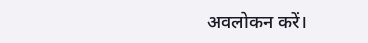अवलोकन करें।